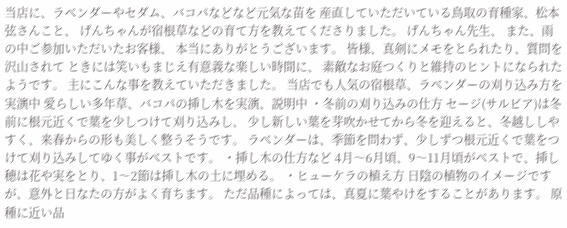当店に、ラベンダーやセダム、バコパなどなど元気な苗を 産直していただいている鳥取の育種家、松本弦さんこと、 げんちゃんが宿根草などの育て方を教えてくださりました。 げんちゃん先生、 また、雨の中ご参加いただいたお客様、 本当にありがとうございます。 皆様、真剣にメモをとられたり、質問を沢山されて ときには笑いもまじえ有意義な楽しい時間に、 素敵なお庭つくりと維持のヒントになられたようです。 主にこんな事を教えていただきました。 当店でも人気の宿根草、ラベンダーの刈り込み方を実演中 愛らしい多年草、バコパの挿し木を実演、説明中 ・冬前の刈り込みの仕方 セージ(サルビア)は冬前に根元近くで葉を少しつけて刈り込みし、 少し新しい葉を芽吹かせてから冬を迎えると、冬越ししやすく、来春からの形も美しく整うそうです。 ラベンダーは、季節を問わず、少しずつ根元近くで葉をつけて刈り込みしてゆく事がベストです。 ・挿し木の仕方など 4月〜6月頃、9〜11月頃がベストで、挿し穂は花や実をとり、1〜2節は挿し木の土に埋める。 ・ヒューケラの植え方 日陰の植物のイメージですが、意外と日なたの方がよく育ちます。 ただ品種によっては、真夏に葉やけをすることがあります。 原種に近い品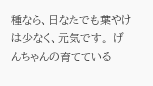種なら、日なたでも葉やけは少なく、元気です。 げんちゃんの育てている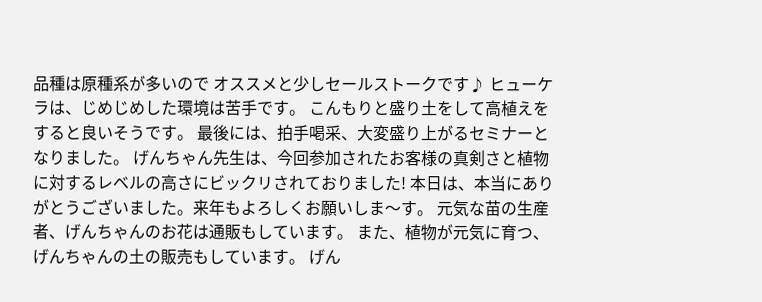品種は原種系が多いので オススメと少しセールストークです♪ ヒューケラは、じめじめした環境は苦手です。 こんもりと盛り土をして高植えをすると良いそうです。 最後には、拍手喝采、大変盛り上がるセミナーとなりました。 げんちゃん先生は、今回参加されたお客様の真剣さと植物に対するレベルの高さにビックリされておりました! 本日は、本当にありがとうございました。来年もよろしくお願いしま〜す。 元気な苗の生産者、げんちゃんのお花は通販もしています。 また、植物が元気に育つ、げんちゃんの土の販売もしています。 げん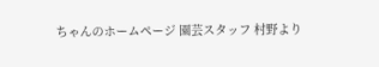ちゃんのホームページ 園芸スタッフ 村野より